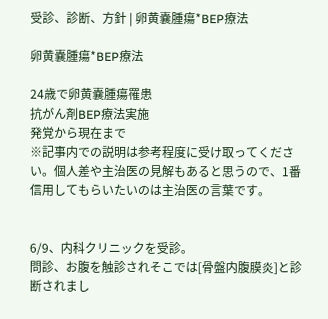受診、診断、方針 | 卵黄嚢腫瘍*BEP療法

卵黄嚢腫瘍*BEP療法

24歳で卵黄嚢腫瘍罹患
抗がん剤BEP療法実施
発覚から現在まで
※記事内での説明は参考程度に受け取ってください。個人差や主治医の見解もあると思うので、1番信用してもらいたいのは主治医の言葉です。


6/9、内科クリニックを受診。
問診、お腹を触診されそこでは[骨盤内腹膜炎]と診断されまし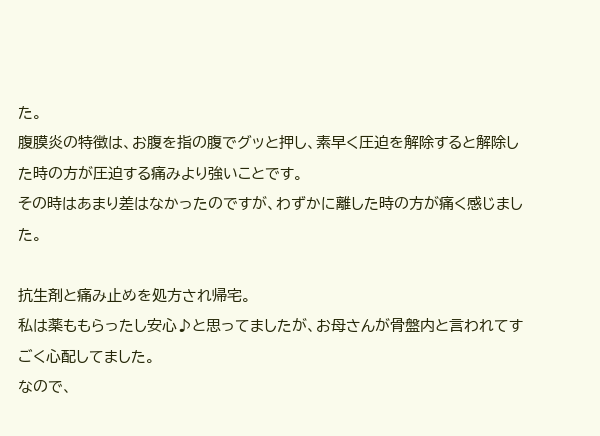た。
腹膜炎の特徴は、お腹を指の腹でグッと押し、素早く圧迫を解除すると解除した時の方が圧迫する痛みより強いことです。
その時はあまり差はなかったのですが、わずかに離した時の方が痛く感じました。

抗生剤と痛み止めを処方され帰宅。
私は薬ももらったし安心♪と思ってましたが、お母さんが骨盤内と言われてすごく心配してました。
なので、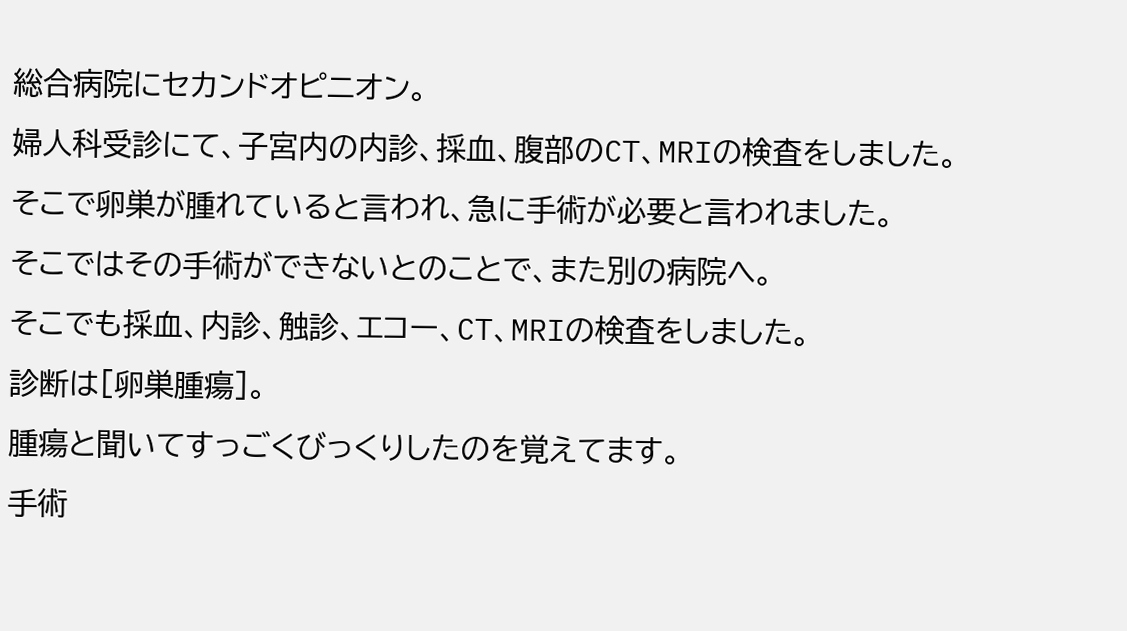総合病院にセカンドオピニオン。
婦人科受診にて、子宮内の内診、採血、腹部のCT、MRIの検査をしました。
そこで卵巣が腫れていると言われ、急に手術が必要と言われました。
そこではその手術ができないとのことで、また別の病院へ。
そこでも採血、内診、触診、エコー、CT、MRIの検査をしました。
診断は[卵巣腫瘍]。
腫瘍と聞いてすっごくびっくりしたのを覚えてます。
手術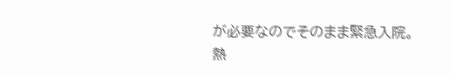が必要なのでそのまま緊急入院。
熱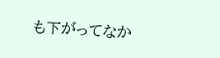も下がってなか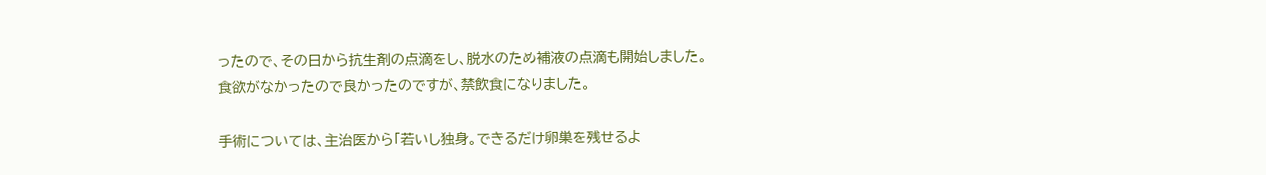ったので、その日から抗生剤の点滴をし、脱水のため補液の点滴も開始しました。
食欲がなかったので良かったのですが、禁飲食になりました。

手術については、主治医から「若いし独身。できるだけ卵巣を残せるよ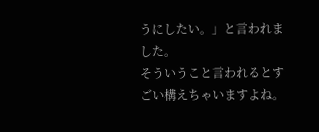うにしたい。」と言われました。
そういうこと言われるとすごい構えちゃいますよね。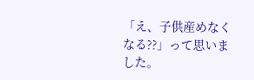「え、子供産めなくなる??」って思いました。